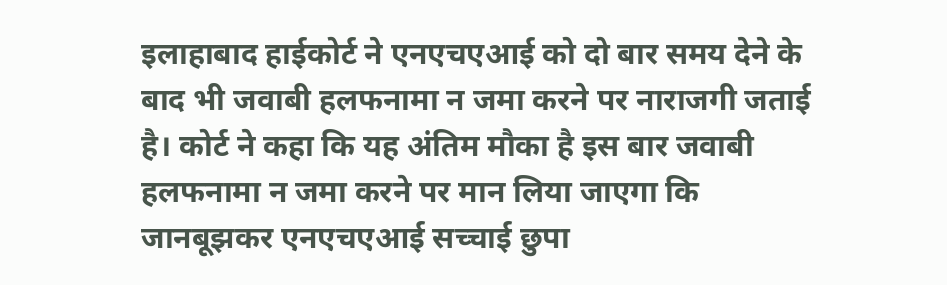इलाहाबाद हाईकोर्ट ने एनएचएआई को दो बार समय देने के बाद भी जवाबी हलफनामा न जमा करने पर नाराजगी जताई है। कोर्ट ने कहा कि यह अंतिम मौका है इस बार जवाबी हलफनामा न जमा करने पर मान लिया जाएगा कि जानबूझकर एनएचएआई सच्चाई छुपा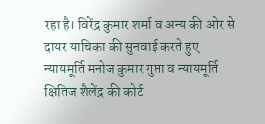रहा है। विरेंद्र कुमार शर्मा व अन्य की ओर से दायर याचिका की सुनवाई करते हुए न्यायमूर्ति मनोज कुमार गुप्ता व न्यायमूर्ति क्षितिज शैलेंद्र की कोर्ट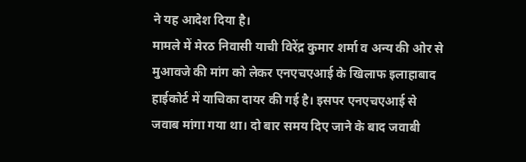ने यह आदेश दिया है।
मामले में मेरठ निवासी याची विरेंद्र कुमार शर्मा व अन्य की ओर से मुआवजे की मांग को लेकर एनएचएआई के खिलाफ इलाहाबाद हाईकोर्ट में याचिका दायर की गई है। इसपर एनएचएआई से जवाब मांगा गया था। दो बार समय दिए जाने के बाद जवाबी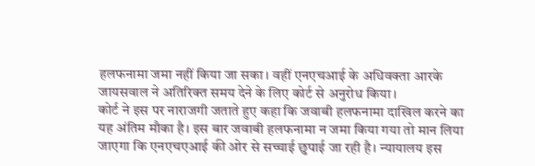हलफनामा जमा नहीं किया जा सका। वहीं एनएचआई के अधिवक्ता आरके जायसवाल ने अतिरिक्त समय देने के लिए कोर्ट से अनुरोध किया।
कोर्ट ने इस पर नाराजगी जताते हुए कहा कि जवाबी हलफनामा दाखिल करने का यह अंतिम मौका है। इस बार जवाबी हलफनामा न जमा किया गया तो मान लिया जाएगा कि एनएचएआई की ओर से सच्चाई छुपाई जा रही है। न्यायालय इस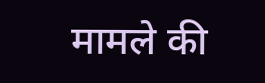मामले की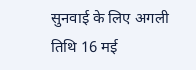सुनवाई के लिए अगली तिथि 16 मई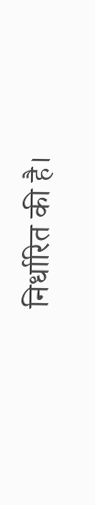निर्धारित की है।